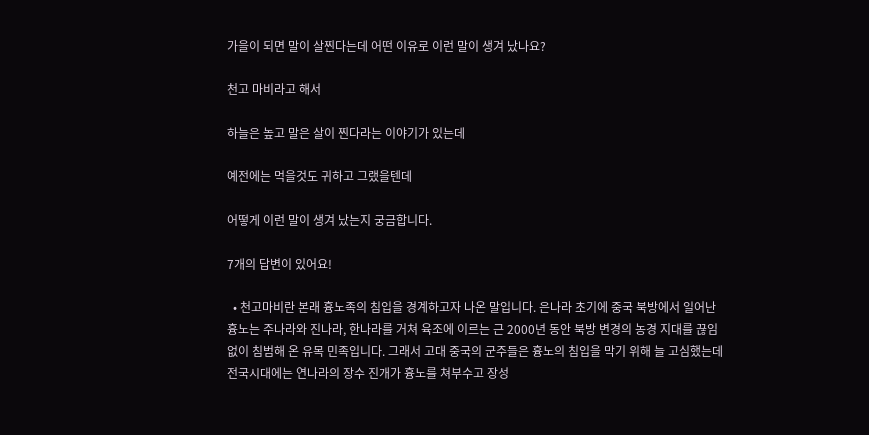가을이 되면 말이 살찐다는데 어떤 이유로 이런 말이 생겨 났나요?

천고 마비라고 해서

하늘은 높고 말은 살이 찐다라는 이야기가 있는데

예전에는 먹을것도 귀하고 그랬을텐데

어떻게 이런 말이 생겨 났는지 궁금합니다.

7개의 답변이 있어요!

  • 천고마비란 본래 흉노족의 침입을 경계하고자 나온 말입니다. 은나라 초기에 중국 북방에서 일어난 흉노는 주나라와 진나라, 한나라를 거쳐 육조에 이르는 근 2000년 동안 북방 변경의 농경 지대를 끊임없이 침범해 온 유목 민족입니다. 그래서 고대 중국의 군주들은 흉노의 침입을 막기 위해 늘 고심했는데 전국시대에는 연나라의 장수 진개가 흉노를 쳐부수고 장성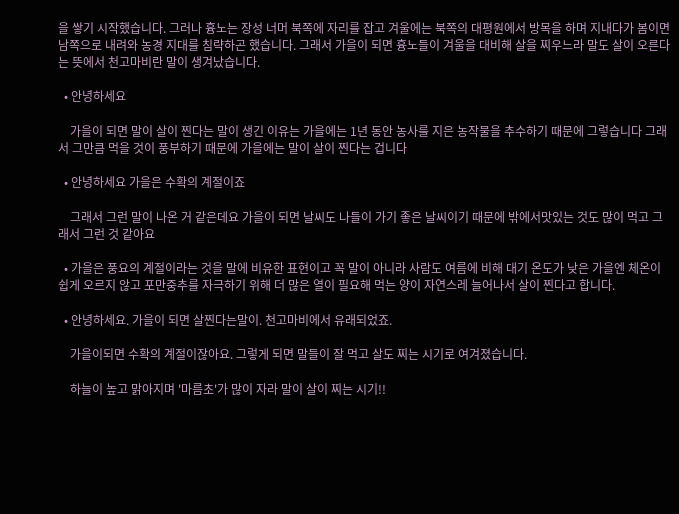을 쌓기 시작했습니다. 그러나 흉노는 장성 너머 북쪽에 자리를 잡고 겨울에는 북쪽의 대평원에서 방목을 하며 지내다가 봄이면 남쪽으로 내려와 농경 지대를 침략하곤 했습니다. 그래서 가을이 되면 흉노들이 겨울을 대비해 살을 찌우느라 말도 살이 오른다는 뜻에서 천고마비란 말이 생겨났습니다.

  • 안녕하세요

    가을이 되면 말이 살이 찐다는 말이 생긴 이유는 가을에는 1년 동안 농사를 지은 농작물을 추수하기 때문에 그렇습니다 그래서 그만큼 먹을 것이 풍부하기 때문에 가을에는 말이 살이 찐다는 겁니다

  • 안녕하세요 가을은 수확의 계절이죠

    그래서 그런 말이 나온 거 같은데요 가을이 되면 날씨도 나들이 가기 좋은 날씨이기 때문에 밖에서맛있는 것도 많이 먹고 그래서 그런 것 같아요

  • 가을은 풍요의 계절이라는 것을 말에 비유한 표현이고 꼭 말이 아니라 사람도 여름에 비해 대기 온도가 낮은 가을엔 체온이 쉽게 오르지 않고 포만중추를 자극하기 위해 더 많은 열이 필요해 먹는 양이 자연스레 늘어나서 살이 찐다고 합니다.

  • 안녕하세요. 가을이 되면 살찐다는말이. 천고마비에서 유래되었죠.

    가을이되면 수확의 계절이잖아요. 그렇게 되면 말들이 잘 먹고 살도 찌는 시기로 여겨졌습니다.

    하늘이 높고 맑아지며 '마름초'가 많이 자라 말이 살이 찌는 시기!!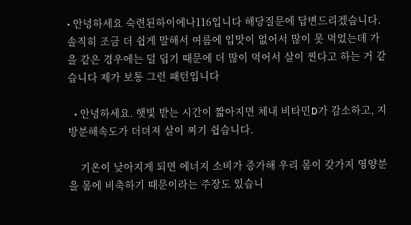• 안녕하세요 숙련된하이에나116입니다 해당질문에 답변드리겠습니다. 솔직히 조금 더 쉽게 말해서 여름에 입맛이 없어서 많이 못 먹었는데 가을 같은 경우에는 덜 덥기 때문에 더 많이 먹어서 살이 찐다고 하는 거 같습니다 제가 보통 그런 패턴입니다

  • 안녕하세요. 햇빛 받는 시간이 짧아지면 체내 비타민D가 감소하고, 지방분해속도가 더뎌져 살이 찌기 쉽습니다.

    기온이 낮아지게 되면 에너지 소비가 증가해 우리 몸이 갖가지 영양분을 몸에 비축하기 때문이라는 주장도 있습니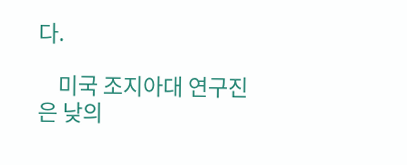다.

    미국 조지아대 연구진은 낮의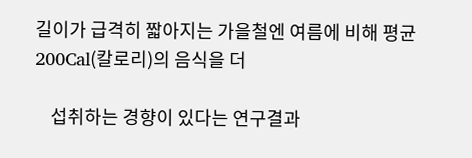길이가 급격히 짧아지는 가을철엔 여름에 비해 평균 200Cal(칼로리)의 음식을 더

    섭취하는 경향이 있다는 연구결과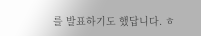를 발표하기도 했답니다. ㅎ